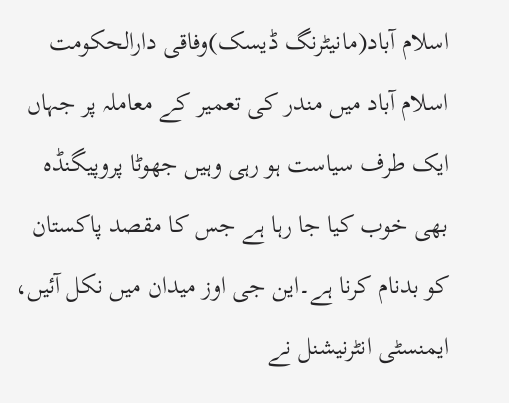اسلام آباد(مانیٹرنگ ڈیسک)وفاقی دارالحکومت اسلام آباد میں مندر کی تعمیر کے معاملہ پر جہاں ایک طرف سیاست ہو رہی وہیں جھوٹا پروپیگنڈہ بھی خوب کیا جا رہا ہے جس کا مقصد پاکستان کو بدنام کرنا ہے۔این جی اوز میدان میں نکل آئیں، ایمنسٹی انٹرنیشنل نے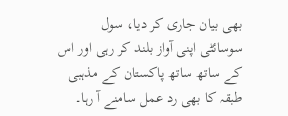بھی بیان جاری کر دیا، سول سوسائٹی اپنی آواز بلند کر رہی اور اس کے ساتھ ساتھ پاکستان کے مذہبی طبقہ کا بھی رد عمل سامنے آ رہا۔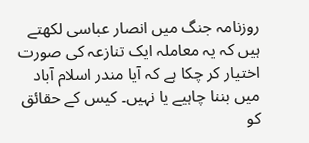روزنامہ جنگ میں انصار عباسی لکھتے ہیں کہ یہ معاملہ ایک تنازعہ کی صورت اختیار کر چکا ہے کہ آیا مندر اسلام آباد میں بننا چاہیے یا نہیں۔ کیس کے حقائق کو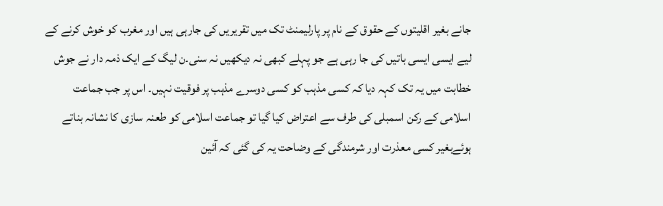جانے بغیر اقلیتوں کے حقوق کے نام پر پارلیمنٹ تک میں تقریریں کی جارہی ہیں اور مغرب کو خوش کرنے کے لیے ایسی ایسی باتیں کی جا رہی ہے جو پہلے کبھی نہ دیکھیں نہ سنی۔ن لیگ کے ایک ذمہ دار نے جوش خطابت میں یہ تک کہہ دیا کہ کسی مذہب کو کسی دوسرے مذہب پر فوقیت نہیں۔ اس پر جب جماعت اسلامی کے رکن اسمبلی کی طرف سے اعتراض کیا گیا تو جماعت اسلامی کو طعنہ سازی کا نشانہ بناتے ہوئےبغیر کسی معذرت اور شرمندگی کے وضاحت یہ کی گئی کہ آئین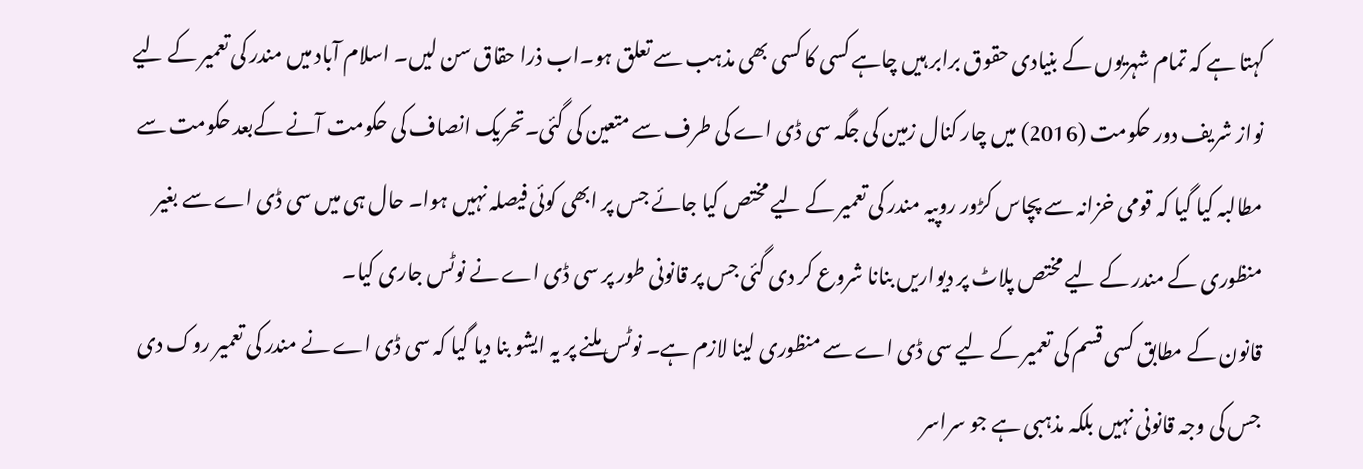کہتا ہے کہ تمام شہریوں کے بنیادی حقوق برابر ہیں چاہے کسی کا کسی بھی مذہب سے تعلق ہو۔اب ذرا حقاق سن لیں۔ اسلام آباد میں مندر کی تعمیر کے لیے نواز شریف دور حکومت (2016) میں چار کنال زمین کی جگہ سی ڈی اے کی طرف سے متعین کی گئی۔تحریک انصاف کی حکومت آنے کےبعد حکومت سے مطالبہ کیا گیا کہ قومی خزانہ سے پچاس کڑور روپیہ مندر کی تعمیر کے لیے مختص کیا جائے جس پر ابھی کوئی فیصلہ نہیں ہوا۔ حال ہی میں سی ڈی اے سے بغیر منظوری کے مندر کے لیے مختص پلاٹ پر دیواریں بنانا شروع کر دی گئی جس پر قانونی طور پر سی ڈی اے نے نوٹس جاری کیا۔
قانون کے مطابق کسی قسم کی تعمیر کے لیے سی ڈی اے سے منظوری لینا لازم ہے۔ نوٹس ملنے پر یہ ایشو بنا دیا گیا کہ سی ڈی اے نے مندر کی تعمیر روک دی جس کی وجہ قانونی نہیں بلکہ مذہبی ہے جو سراسر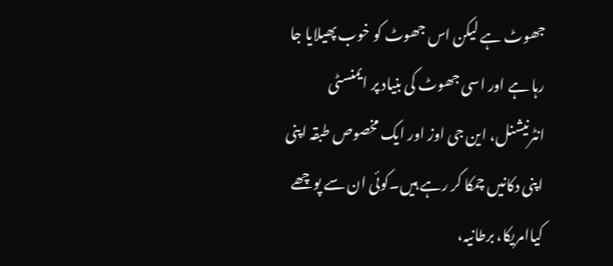جھوٹ ہے لیکن اس جھوٹ کو خوب پھیلایا جا رہا ہے اور اسی جھوٹ کی بنیاد پر ایمنسٹی انٹرنیشنل، این جی اوز اور ایک مخصوص طبقہ اپنی اپنی دکانیں چمکا کر رہے ہیں۔کوئی ان سے پوچھے کیاامریکا، برطانیہ،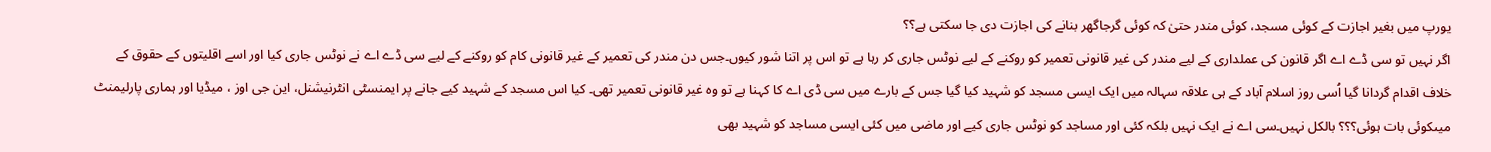یورپ میں بغیر اجازت کے کوئی مسجد، کوئی مندر حتیٰ کہ کوئی گرجاگھر بنانے کی اجازت دی جا سکتی ہے؟؟
اگر نہیں تو سی ڈے اے اگر قانون کی عملداری کے لیے مندر کی غیر قانونی تعمیر کو روکنے کے لیے نوٹس جاری کر رہا ہے تو اس پر اتنا شور کیوں۔جس دن مندر کی تعمیر کے غیر قانونی کام کو روکنے کے لیے سی ڈے اے نے نوٹس جاری کیا اور اسے اقلیتوں کے حقوق کے خلاف اقدام گردانا گیا اُسی روز اسلام آباد کے ہی علاقہ سہالہ میں ایک ایسی مسجد کو شہید کیا گیا جس کے بارے میں سی ڈی اے کا کہنا ہے تو وہ غیر قانونی تعمیر تھی۔ کیا اس مسجد کے شہید کیے جانے پر ایمنسٹی انٹرنیشنل، این جی اوز ، میڈیا اور ہماری پارلیمنٹ میںکوئی بات ہوئی؟؟؟ بالکل نہیں۔سی اے نے ایک نہیں بلکہ کئی اور مساجد کو نوٹس جاری کیے اور ماضی میں کئی ایسی مساجد کو شہید بھی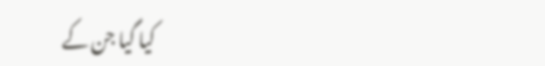کیا گیا جن کے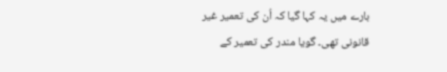بارے میں یہ کہا گیا کہ اُن کی تعمیر غیر قانونی تھی۔ گویا مندر کی تعمیر کے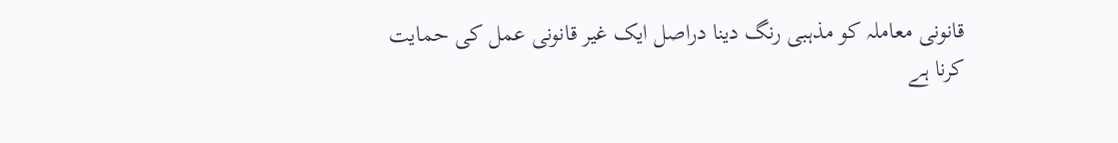قانونی معاملہ کو مذہبی رنگ دینا دراصل ایک غیر قانونی عمل کی حمایت کرنا ہے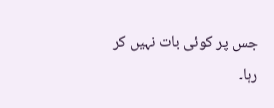جس پر کوئی بات نہیں کر رہا۔